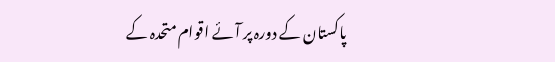پاکستان کے دورہ پر آئے اقوام متحدہ کے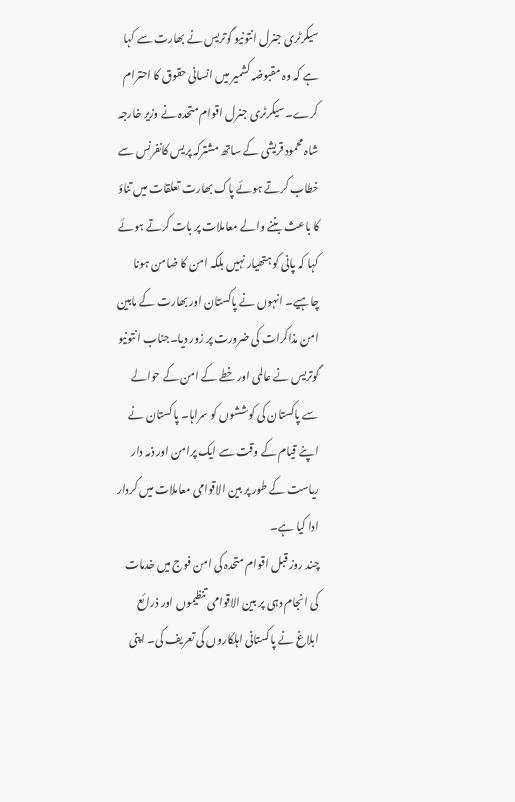سیکرٹری جنرل انتونیو گوتریس نے بھارت سے کہا ہے کہ وہ مقبوضہ کشمیر میں انسانی حقوق کا احترام کرے۔سیکرٹری جنرل اقوام متحدہ نے وزیر خارجہ شاہ محمود قریشی کے ساتھ مشترکہ پریس کانفرنس سے خطاب کرتے ہوئے پاک بھارت تعلقات میں تناؤ کا باعث بننے والے معاملات پر بات کرتے ہوئے کہا کہ پانی کو ہتھیار نہیں بلکہ امن کا ضامن ہونا چاہیے۔ انہوں نے پاکستان اور بھارت کے مابین امن مذاکرات کی ضرورت پر زور دیا۔جناب انتونیو گوتریس نے عالمی اور خطے کے امن کے حوالے سے پاکستان کی کوششوں کو سراہا۔ پاکستان نے اپنے قیام کے وقت سے ایک پرامن اور ذمہ دار ریاست کے طور پر بین الاقوامی معاملات میں کردار ادا کیا ہے۔
چند روز قبل اقوام متحدہ کی امن فوج میں خدمات کی انجام دہی پر بین الاقوامی تنظیموں اور ذرائع ابلاغ نے پاکستانی اہلکاروں کی تعریف کی۔ اپنی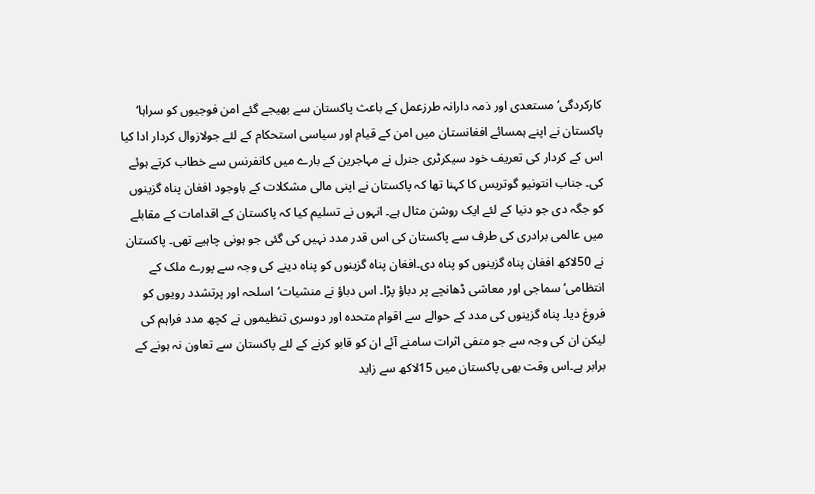کارکردگی‘ مستعدی اور ذمہ دارانہ طرزعمل کے باعث پاکستان سے بھیجے گئے امن فوجیوں کو سراہا‘ پاکستان نے اپنے ہمسائے افغانستان میں امن کے قیام اور سیاسی استحکام کے لئے جولازوال کردار ادا کیا اس کے کردار کی تعریف خود سیکرٹری جنرل نے مہاجرین کے بارے میں کانفرنس سے خطاب کرتے ہوئے کی۔ جناب انتونیو گوتریس کا کہنا تھا کہ پاکستان نے اپنی مالی مشکلات کے باوجود افغان پناہ گزینوں کو جگہ دی جو دنیا کے لئے ایک روشن مثال ہے۔ انہوں نے تسلیم کیا کہ پاکستان کے اقدامات کے مقابلے میں عالمی برادری کی طرف سے پاکستان کی اس قدر مدد نہیں کی گئی جو ہونی چاہیے تھی۔ پاکستان نے 50لاکھ افغان پناہ گزینوں کو پناہ دی۔افغان پناہ گزینوں کو پناہ دینے کی وجہ سے پورے ملک کے انتظامی‘ سماجی اور معاشی ڈھانچے پر دباؤ پڑا۔ اس دباؤ نے منشیات‘اسلحہ اور پرتشدد رویوں کو فروغ دیا۔ پناہ گزینوں کی مدد کے حوالے سے اقوام متحدہ اور دوسری تنظیموں نے کچھ مدد فراہم کی لیکن ان کی وجہ سے جو منفی اثرات سامنے آئے ان کو قابو کرنے کے لئے پاکستان سے تعاون نہ ہونے کے برابر ہے۔اس وقت بھی پاکستان میں 15لاکھ سے زاید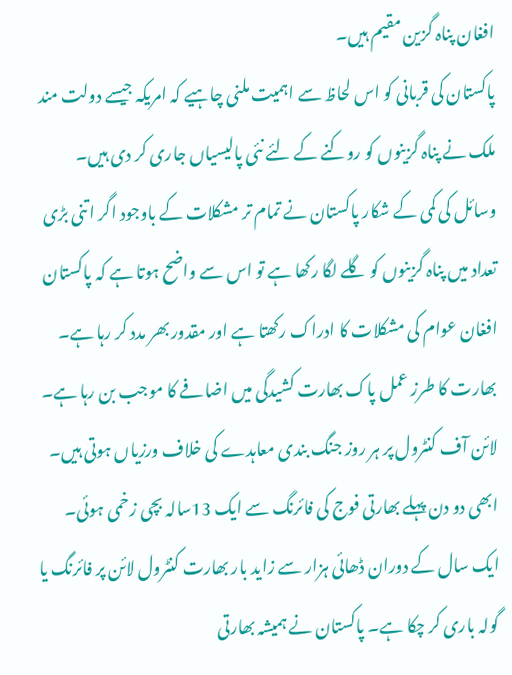افغان پناہ گزین مقیم ہیں۔
پاکستان کی قربانی کو اس لحاظ سے اہمیت ملنی چاہیے کہ امریکہ جیسے دولت مند ملک نے پناہ گزینوں کو روکنے کے لئے نئی پالیسیاں جاری کر دی ہیں۔ وسائل کی کمی کے شکار پاکستان نے تمام تر مشکلات کے باوجود اگر اتنی بڑی تعداد میں پناہ گزینوں کو گلے لگا رکھا ہے تو اس سے واضح ہوتا ہے کہ پاکستان افغان عوام کی مشکلات کا ادراک رکھتا ہے اور مقدور بھر مدد کر رہا ہے۔ بھارت کا طرز عمل پاک بھارت کشیدگی میں اضافے کا موجب بن رہا ہے۔ لائن آف کنٹرول پر ہر روز جنگ بندی معاہدے کی خلاف ورزیاں ہوتی ہیں۔ ابھی دو دن پہلے بھارتی فوج کی فائرنگ سے ایک 13سالہ بچی زخمی ہوئی۔ ایک سال کے دوران ڈھائی ہزار سے زاید بار بھارت کنٹرول لائن پر فائرنگ یا گولہ باری کر چکا ہے۔ پاکستان نے ہمیشہ بھارتی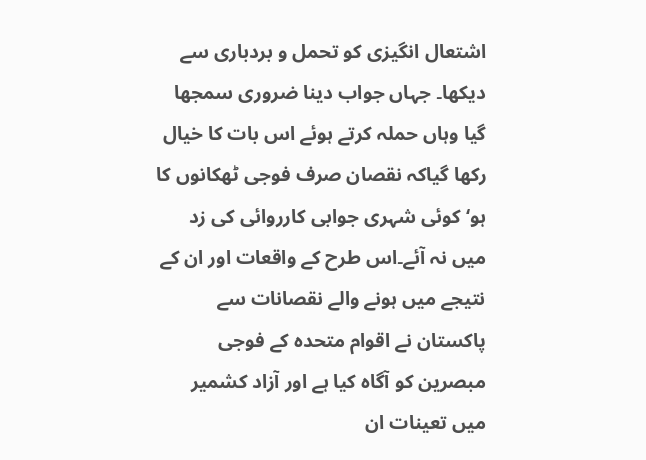اشتعال انگیزی کو تحمل و بردباری سے دیکھا۔ جہاں جواب دینا ضروری سمجھا گیا وہاں حملہ کرتے ہوئے اس بات کا خیال رکھا گیاکہ نقصان صرف فوجی ٹھکانوں کا ہو‘ کوئی شہری جوابی کارروائی کی زد میں نہ آئے۔اس طرح کے واقعات اور ان کے نتیجے میں ہونے والے نقصانات سے پاکستان نے اقوام متحدہ کے فوجی مبصرین کو آگاہ کیا ہے اور آزاد کشمیر میں تعینات ان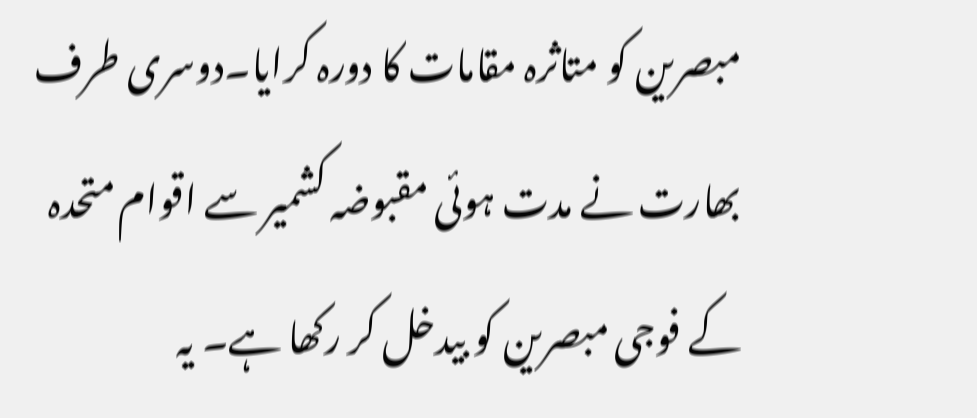مبصرین کو متاثرہ مقامات کا دورہ کرایا۔دوسری طرف بھارت نے مدت ہوئی مقبوضہ کشمیر سے اقوام متحدہ کے فوجی مبصرین کو بیدخل کر رکھا ہے۔ یہ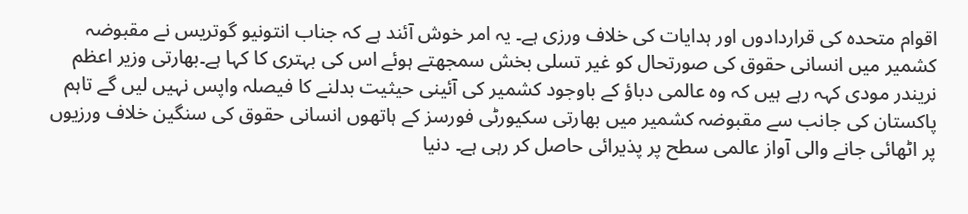اقوام متحدہ کی قراردادوں اور ہدایات کی خلاف ورزی ہے۔ یہ امر خوش آئند ہے کہ جناب انتونیو گوتریس نے مقبوضہ کشمیر میں انسانی حقوق کی صورتحال کو غیر تسلی بخش سمجھتے ہوئے اس کی بہتری کا کہا ہے۔بھارتی وزیر اعظم نریندر مودی کہہ رہے ہیں کہ وہ عالمی دباؤ کے باوجود کشمیر کی آئینی حیثیت بدلنے کا فیصلہ واپس نہیں لیں گے تاہم پاکستان کی جانب سے مقبوضہ کشمیر میں بھارتی سکیورٹی فورسز کے ہاتھوں انسانی حقوق کی سنگین خلاف ورزیوں پر اٹھائی جانے والی آواز عالمی سطح پر پذیرائی حاصل کر رہی ہے۔ دنیا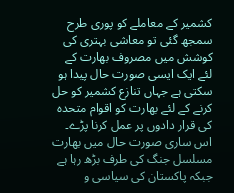کشمیر کے معاملے کو پوری طرح سمجھ گئی تو معاشی بہتری کی کوشش میں مصروف بھارت کے لئے ایک ایسی صورت حال پیدا ہو سکتی ہے جہاں تنازع کشمیر کو حل کرنے کے لئے بھارت کو اقوام متحدہ کی قرار دادوں پر عمل کرنا پڑے۔ اس ساری صورت حال میں بھارت مسلسل جنگ کی طرف بڑھ رہا ہے جبکہ پاکستان کی سیاسی و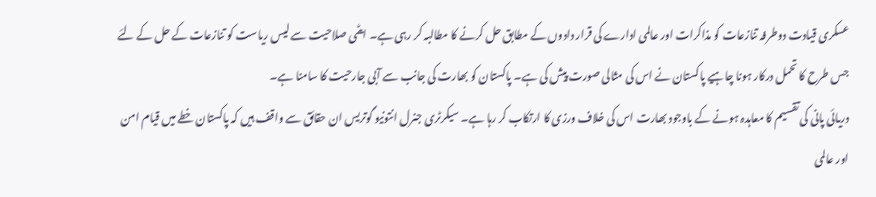عسکری قیادت دوطرفہ تنازعات کو مذاکرات اور عالمی ادارے کی قرار دادوں کے مطابق حل کرنے کا مطالبہ کر رہی ہے۔ ایٹمی صلاحیت سے لیس ریاست کو تنازعات کے حل کے لئے جس طرح کا تحمل درکار ہونا چاہیے پاکستان نے اس کی مثالی صورت پیش کی ہے۔ پاکستان کو بھارت کی جانب سے آبی جارحیت کا سامنا ہے۔
دریائی پانی کی تقسیم کا معاہدہ ہونے کے باوجود بھارت اس کی خلاف ورزی کا ارتکاب کر رہا ہے۔ سیکرٹری جنرل انتونیو گوتریس ان حقائق سے واقف ہیں کہ پاکستان خطے میں قیام امن اور عالمی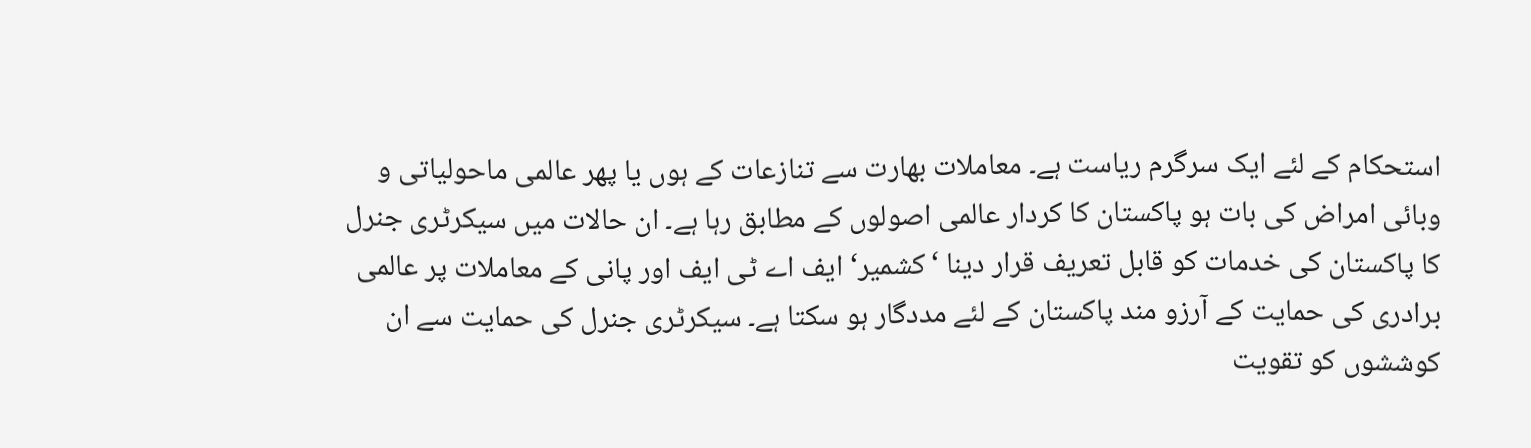استحکام کے لئے ایک سرگرم ریاست ہے۔ معاملات بھارت سے تنازعات کے ہوں یا پھر عالمی ماحولیاتی و وبائی امراض کی بات ہو پاکستان کا کردار عالمی اصولوں کے مطابق رہا ہے۔ ان حالات میں سیکرٹری جنرل کا پاکستان کی خدمات کو قابل تعریف قرار دینا ‘کشمیر‘ ایف اے ٹی ایف اور پانی کے معاملات پر عالمی برادری کی حمایت کے آرزو مند پاکستان کے لئے مددگار ہو سکتا ہے۔ سیکرٹری جنرل کی حمایت سے ان کوششوں کو تقویت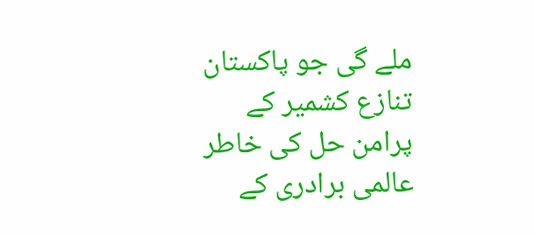ملے گی جو پاکستان تنازع کشمیر کے پرامن حل کی خاطر عالمی برادری کے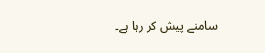سامنے پیش کر رہا ہے۔